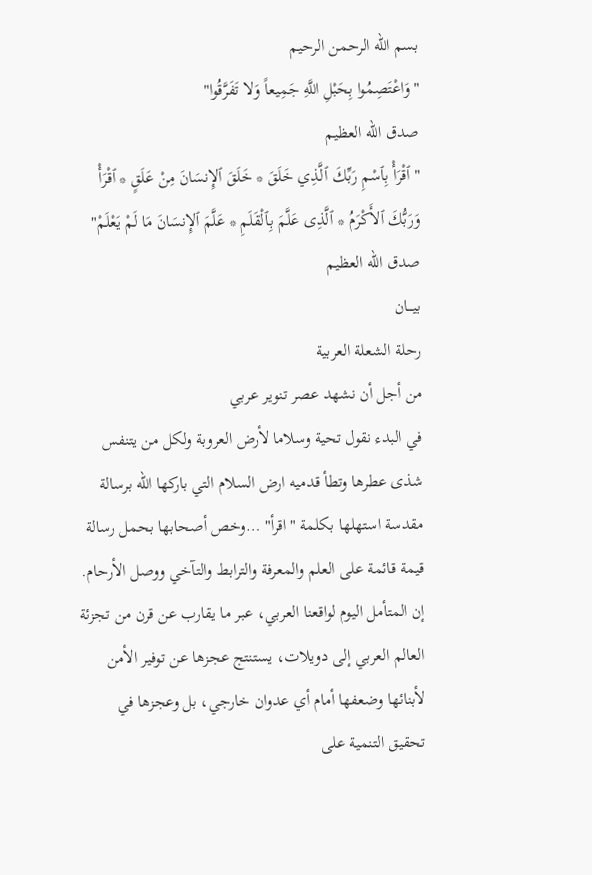بسم الله الرحمن الرحيم
"وَاعْتَصِمُوا بِحَبْلِ اللَّهِ جَمِيعاً وَلا تَفَرَّقُوا"
صدق الله العظيم
"ٱقْرَأْ بِٱسْمِ رَبِّكَ ٱلَّذِي خَلَقَ * خَلَقَ ٱلإِنسَانَ مِنْ عَلَقٍ * ٱقْرَأْ وَرَبُّكَ ٱلأَكْرَمُ * ٱلَّذِى عَلَّمَ بِٱلْقَلَمِ * عَلَّمَ ٱلإِنسَانَ مَا لَمْ يَعْلَمْ"
صدق الله العظيم
بيـــان
رحلة الشعلة العربية
من أجل أن نشهد عصر تنوير عربي
في البدء نقول تحية وسلاما لأرض العروبة ولكل من يتنفس شذى عطرها وتطأ قدميه ارض السلام التي باركها الله برسالة مقدسة استهلها بكلمة "اقرأ" …وخص أصحابها بحمل رسالة قيمة قائمة على العلم والمعرفة والترابط والتآخي ووصل الأرحام.
إن المتأمل اليوم لواقعنا العربي، عبر ما يقارب عن قرن من تجزئة العالم العربي إلى دويلات، يستنتج عجزها عن توفير الأمن لأبنائها وضعفها أمام أي عدوان خارجي، بل وعجزها في تحقيق التنمية على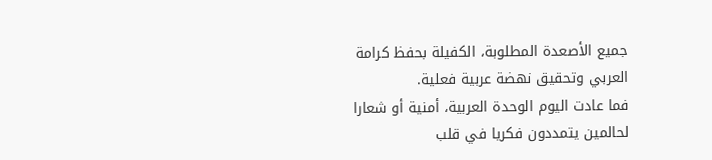جميع الأصعدة المطلوبة، الكفيلة بحفظ كرامة العربي وتحقيق نهضة عربية فعلية.
فما عادت اليوم الوحدة العربية، أمنية أو شعارا لحالمين يتمددون فكريا في قلب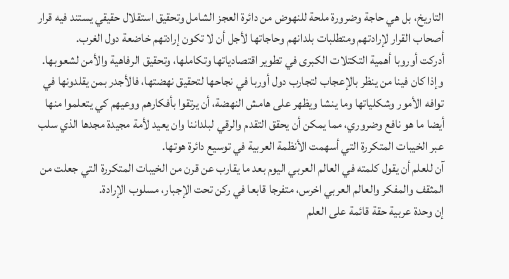التاريخ، بل هي حاجة وضرورة ملحة للنهوض من دائرة العجز الشامل وتحقيق استقلال حقيقي يستند فيه قرار أصحاب القرار لإرادتهم ومتطلبات بلدانهم وحاجاتها لأجل أن لا تكون إرادتهم خاضعة دول الغرب.
أدركت أوروبا أهمية التكتلات الكبرى في تطوير اقتصادياتها وتكاملها، وتحقيق الرفاهية والأمن لشعوبها. وإذا كان فينا من ينظر بالإعجاب لتجارب دول أوربا في نجاحها لتحقيق نهضتها، فالأجدر بمن يقلدونها في توافه الأمور وشكلياتها وما ينشا ويظهر على هامش النهضة، أن يرتقوا بأفكارهم ووعيهم كي يتعلموا منها أيضا ما هو نافع وضروري، مما يمكن أن يحقق التقدم والرقي لبلداننا وان يعيد لأمة مجيدة مجدها الذي سلب عبر الخيبات المتكررة التي أسهمت الأنظمة العربية في توسيع دائرة هوتها.
آن للعلم أن يقول كلمته في العالم العربي اليوم بعد ما يقارب عن قرن من الخيبات المتكررة التي جعلت من المثقف والمفكر والعالم العربي اخرس، متفرجا قابعا في ركن تحت الإجبار، مسلوب الإرادة.
إن وحدة عربية حقة قائمة على العلم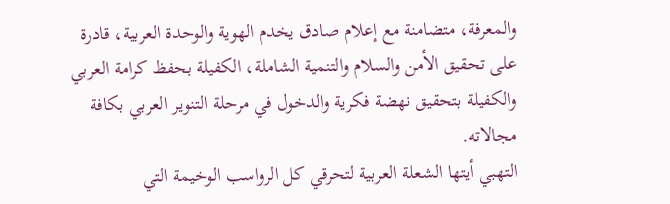والمعرفة، متضامنة مع إعلام صادق يخدم الهوية والوحدة العربية، قادرة على تحقيق الأمن والسلام والتنمية الشاملة، الكفيلة بحفظ كرامة العربي والكفيلة بتحقيق نهضة فكرية والدخول في مرحلة التنوير العربي بكافة مجالاته.
التهبي أيتها الشعلة العربية لتحرقي كل الرواسب الوخيمة التي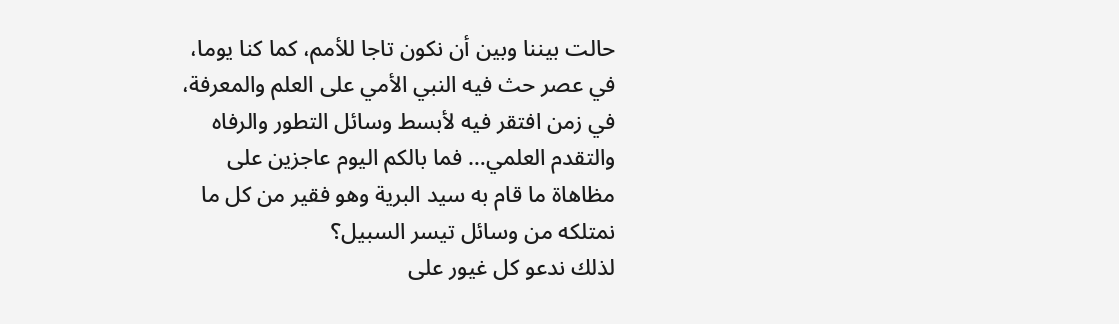حالت بيننا وبين أن نكون تاجا للأمم، كما كنا يوما، في عصر حث فيه النبي الأمي على العلم والمعرفة، في زمن افتقر فيه لأبسط وسائل التطور والرفاه والتقدم العلمي… فما بالكم اليوم عاجزين على مظاهاة ما قام به سيد البرية وهو فقير من كل ما نمتلكه من وسائل تيسر السبيل؟
لذلك ندعو كل غيور على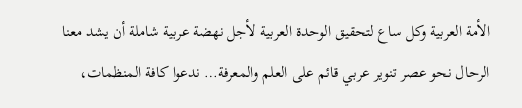الأمة العربية وكل ساع لتحقيق الوحدة العربية لأجل نهضة عربية شاملة أن يشد معنا الرحال نحو عصر تنوير عربي قائم على العلم والمعرفة… ندعوا كافة المنظمات،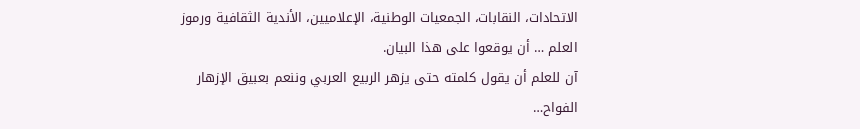الاتحادات، النقابات، الجمعيات الوطنية، الإعلاميين، الأندية الثقافية ورموز العلم … أن يوقعوا على هذا البيان.
آن للعلم أن يقول كلمته حتى يزهر الربيع العربي وننعم بعبيق الإزهار الفواح…